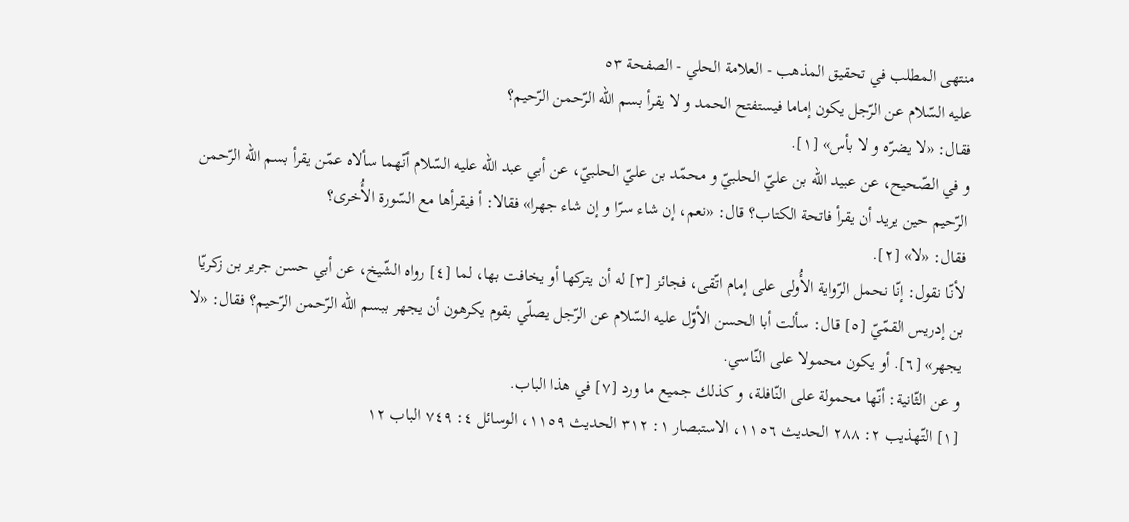منتهى المطلب في تحقيق المذهب - العلامة الحلي - الصفحة ٥٣
عليه السّلام عن الرّجل يكون إماما فيستفتح الحمد و لا يقرأ بسم اللّه الرّحمن الرّحيم؟
فقال: «لا يضرّه و لا بأس» [١].
و في الصّحيح، عن عبيد اللّه بن عليّ الحلبيّ و محمّد بن عليّ الحلبيّ، عن أبي عبد اللّه عليه السّلام أنّهما سألاه عمّن يقرأ بسم اللّه الرّحمن الرّحيم حين يريد أن يقرأ فاتحة الكتاب؟ قال: «نعم، إن شاء سرّا و إن شاء جهرا» فقالا: أ فيقرأها مع السّورة الأُخرى؟
فقال: «لا» [٢].
لأنّا نقول: إنّا نحمل الرّواية الأُولى على إمام اتّقى، فجائز [٣] له أن يتركها أو يخافت بها، لما [٤] رواه الشّيخ، عن أبي حسن جرير بن زكريّا بن إدريس القمّيّ [٥] قال: سألت أبا الحسن الأوّل عليه السّلام عن الرّجل يصلّي بقوم يكرهون أن يجهر ببسم اللّه الرّحمن الرّحيم؟ فقال: «لا يجهر» [٦]. أو يكون محمولا على النّاسي.
و عن الثّانية: أنّها محمولة على النّافلة، و كذلك جميع ما ورد [٧] في هذا الباب.
[١] التّهذيب ٢: ٢٨٨ الحديث ١١٥٦، الاستبصار ١: ٣١٢ الحديث ١١٥٩، الوسائل ٤: ٧٤٩ الباب ١٢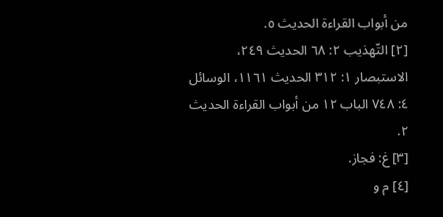من أبواب القراءة الحديث ٥.
[٢] التّهذيب ٢: ٦٨ الحديث ٢٤٩، الاستبصار ١: ٣١٢ الحديث ١١٦١، الوسائل ٤: ٧٤٨ الباب ١٢ من أبواب القراءة الحديث ٢.
[٣] غ: فجاز.
[٤] م و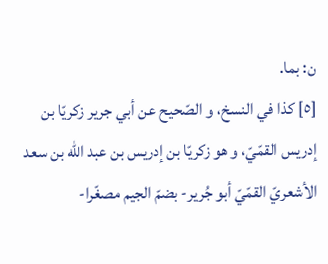ن: بما.
[٥] كذا في النسخ، و الصّحيح عن أبي جرير زكريّا بن إدريس القمّيّ، و هو زكريّا بن إدريس بن عبد اللّه بن سعد الأشعريّ القمّيّ أبو جُرير- بضمّ الجيم مصغّرا-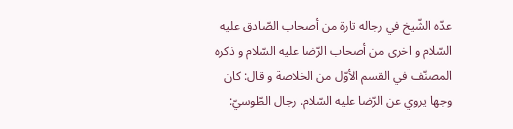عدّه الشّيخ في رجاله تارة من أصحاب الصّادق عليه السّلام و اخرى من أصحاب الرّضا عليه السّلام و ذكره المصنّف في القسم الأوّل من الخلاصة و قال: كان وجها يروي عن الرّضا عليه السّلام. رجال الطّوسيّ: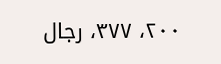٢٠٠، ٣٧٧، رجال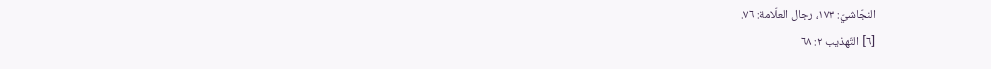النجّاشيّ: ١٧٣، رجال العلّامة: ٧٦.
[٦] التّهذيب ٢: ٦٨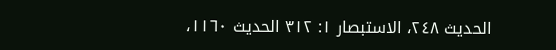الحديث ٢٤٨، الاستبصار ١: ٣١٢ الحديث ١١٦٠،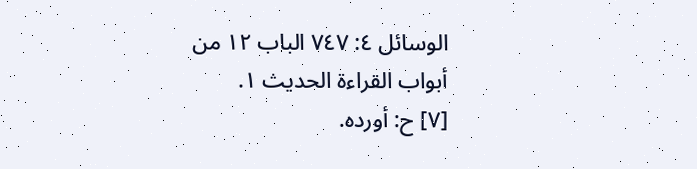الوسائل ٤: ٧٤٧ الباب ١٢ من أبواب القراءة الحديث ١.
[٧] ح: أورده.